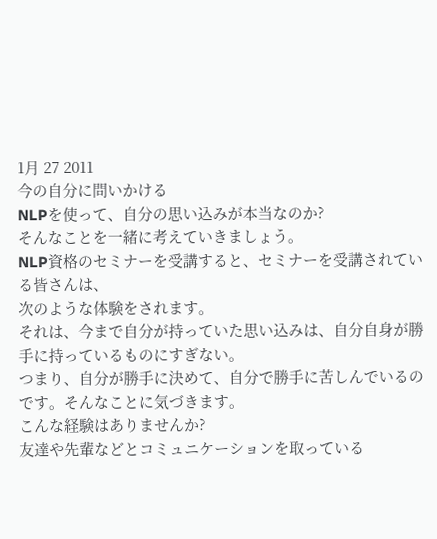1月 27 2011
今の自分に問いかける
NLPを使って、自分の思い込みが本当なのか?
そんなことを一緒に考えていきましょう。
NLP資格のセミナーを受講すると、セミナーを受講されている皆さんは、
次のような体験をされます。
それは、今まで自分が持っていた思い込みは、自分自身が勝手に持っているものにすぎない。
つまり、自分が勝手に決めて、自分で勝手に苦しんでいるのです。そんなことに気づきます。
こんな経験はありませんか?
友達や先輩などとコミュニケーションを取っている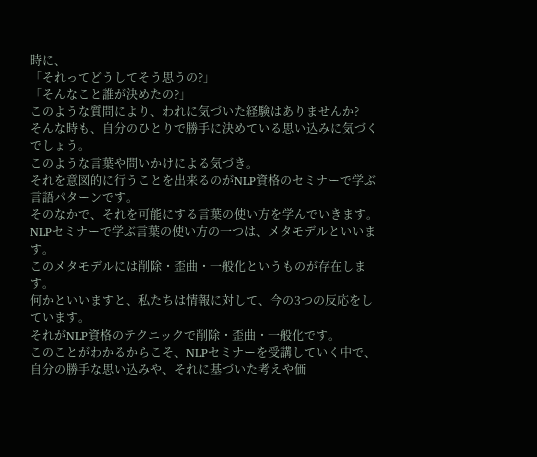時に、
「それってどうしてそう思うの?」
「そんなこと誰が決めたの?」
このような質問により、われに気づいた経験はありませんか?
そんな時も、自分のひとりで勝手に決めている思い込みに気づくでしょう。
このような言葉や問いかけによる気づき。
それを意図的に行うことを出来るのがNLP資格のセミナーで学ぶ言語パターンです。
そのなかで、それを可能にする言葉の使い方を学んでいきます。
NLPセミナーで学ぶ言葉の使い方の一つは、メタモデルといいます。
このメタモデルには削除・歪曲・一般化というものが存在します。
何かといいますと、私たちは情報に対して、今の3つの反応をしています。
それがNLP資格のテクニックで削除・歪曲・一般化です。
このことがわかるからこそ、NLPセミナーを受講していく中で、
自分の勝手な思い込みや、それに基づいた考えや価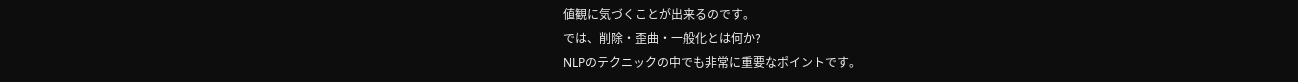値観に気づくことが出来るのです。
では、削除・歪曲・一般化とは何か?
NLPのテクニックの中でも非常に重要なポイントです。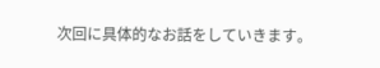次回に具体的なお話をしていきます。